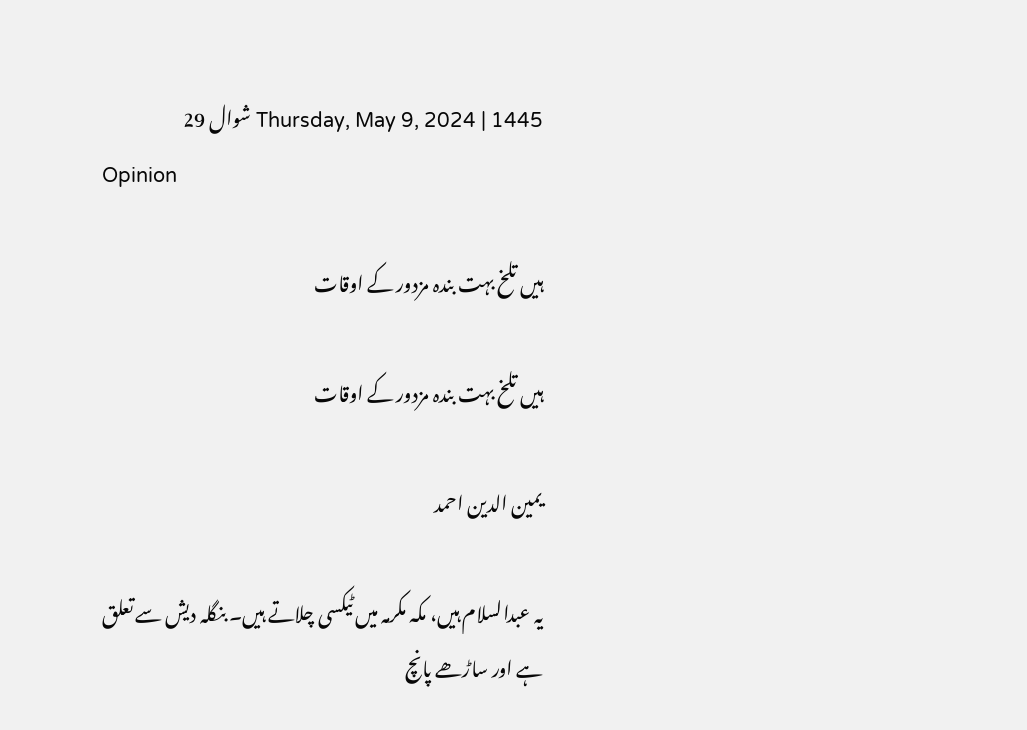Thursday, May 9, 2024 | 1445 شوال 29
Opinion

ہیں تلخ بہت بندہ مزدور کے اوقات

ہیں تلخ بہت بندہ مزدور کے اوقات

یمین الدین احمد

یہ عبدالسلام ہیں، مکہ مکرمہ میں ٹیکسی چلاتے ہیں۔ بنگلہ دیش سے تعلق ہے اور ساڑھے پانچ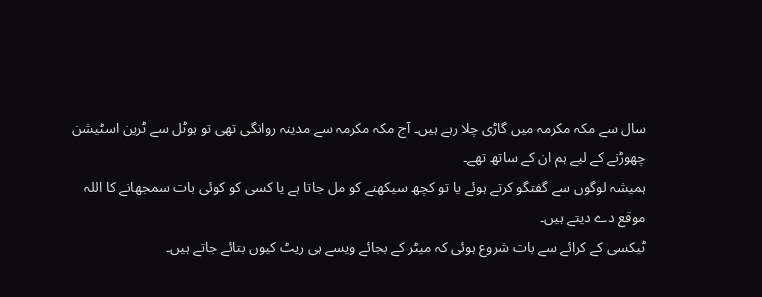سال سے مکہ مکرمہ میں گاڑی چلا رہے ہیں۔ آج مکہ مکرمہ سے مدینہ روانگی تھی تو ہوٹل سے ٹرین اسٹیشن چھوڑنے کے لیے ہم ان کے ساتھ تھے۔
ہمیشہ لوگوں سے گفتگو کرتے ہوئے یا تو کچھ سیکھنے کو مل جاتا ہے یا کسی کو کوئی بات سمجھانے کا اللہ موقع دے دیتے ہیں۔
ٹیکسی کے کرائے سے بات شروع ہوئی کہ میٹر کے بجائے ویسے ہی ریٹ کیوں بتائے جاتے ہیں۔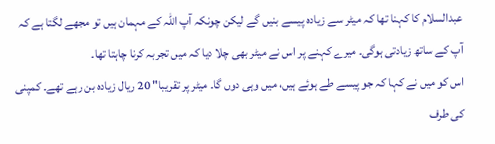عبدالسلام کا کہنا تھا کہ میٹر سے زیادہ پیسے بنیں گے لیکن چونکہ آپ اللہ کے مہمان ہیں تو مجھے لگتا ہے کہ آپ کے ساتھ زیادتی ہوگی۔ میرے کہنے پر اس نے میٹر بھی چلا دیا کہ میں تجربہ کرنا چاہتا تھا۔
اس کو میں نے کہا کہ جو پیسے طے ہوئے ہیں، میں وہی دوں گا۔ میٹر پر تقریبا" 20 ریال زیادہ بن رہے تھے۔ کمپنی کی طرف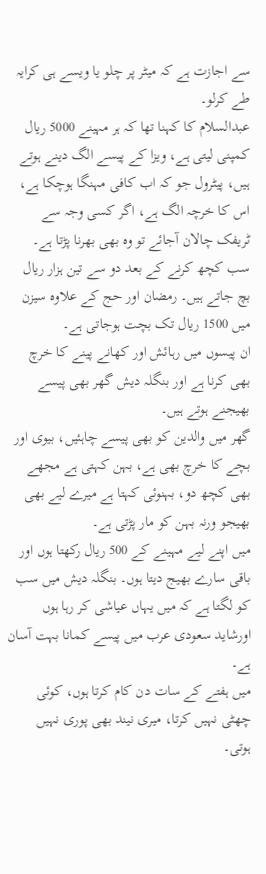سے اجازت ہے کہ میٹر پر چلو یا ویسے ہی کرایہ طے کرلو۔
عبدالسلام کا کہنا تھا کہ ہر مہینے 5000 ریال کمپنی لیتی ہے، ویزا کے پیسے الگ دینے ہوتے ہیں، پیٹرول جو کہ اب کافی مہنگا ہوچکا ہے، اس کا خرچہ الگ ہے، اگر کسی وجہ سے ٹریفک چالان آجائے تو وہ بھی بھرنا پڑتا ہے۔
سب کچھ کرنے کے بعد دو سے تین ہزار ریال بچ جاتے ہیں۔ رمضان اور حج کے علاوہ سیزن میں 1500 ریال تک بچت ہوجاتی ہے۔
ان پیسوں میں رہائش اور کھانے پینے کا خرچ بھی کرنا ہے اور بنگلہ دیش گھر بھی پیسے بھیجنے ہوتے ہیں۔
گھر میں والدین کو بھی پیسے چاہئیں، بیوی اور بچے کا خرچ بھی ہے، بہن کہتی ہے مجھے بھی کچھ دو، بہنوئی کہتا ہے میرے لیے بھی بھیجو ورنہ بہن کو مار پڑتی ہے۔
میں اپنے لیے مہینے کے 500 ریال رکھتا ہوں اور باقی سارے بھیج دیتا ہوں۔ بنگلہ دیش میں سب کو لگتا ہے کہ میں یہاں عیاشی کر رہا ہوں اورشاید سعودی عرب میں پیسے کمانا بہت آسان ہے۔
میں ہفتے کے سات دن کام کرتا ہوں، کوئی چھٹی نہیں کرتا، میری نیند بھی پوری نہیں ہوتی۔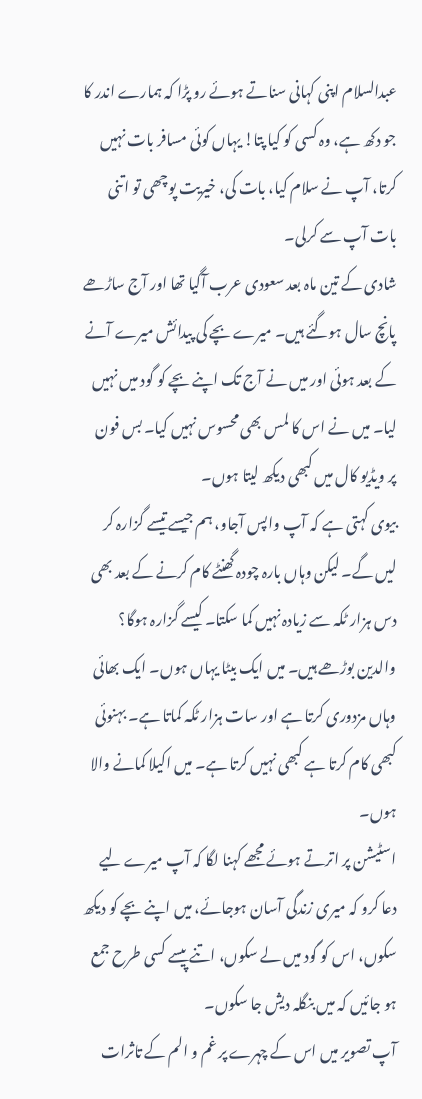عبدالسلام اپنی کہانی سناتے ہوئے رو پڑا کہ ہمارے اندر کا جو دکھ ہے، وہ کسی کو کیا پتا! یہاں کوئی مسافر بات نہیں کرتا، آپ نے سلام کیا، بات کی، خیریت پوچھی تو اتنی بات آپ سے کرلی۔
شادی کے تین ماہ بعد سعودی عرب آگیا تھا اور آج ساڑھے پانچ سال ہوگئے ہیں۔ میرے بچے کی پیدائش میرے آنے کے بعد ہوئی اور میں نے آج تک اپنے بچے کو گود میں نہیں لیا۔ میں نے اس کا لمس بھی محسوس نہیں کیا۔ بس فون پر ویڈیو کال میں کبھی دیکھ لیتا ہوں۔
بیوی کہتی ہے کہ آپ واپس آجاو، ہم جیسے تیسے گزارہ کر لیں گے۔ لیکن وہاں بارہ چودہ گھنٹے کام کرنے کے بعد بھی دس ہزار ٹکہ سے زیادہ نہیں کما سکتا۔ کیسے گزارہ ہوگا؟
والدین بوڑھے ہیں۔ میں ایک بیٹا یہاں ہوں۔ ایک بھائی وہاں مزدوری کرتا ہے اور سات ہزار ٹکہ کماتا ہے۔ بہنوئی کبھی کام کرتا ہے کبھی نہیں کرتا ہے۔ میں اکیلا کمانے والا ہوں۔
اسٹیشن پر اترتے ہوئے مجھے کہنا لگا کہ آپ میرے لیے دعا کرو کہ میری زندگی آسان ہوجائے، میں اپنے بچے کو دیکھ سکوں، اس کو گود میں لے سکوں، اتنے پیسے کسی طرح جمع ہو جائیں کہ میں بنگلہ دیش جا سکوں۔
آپ تصویر میں اس کے چہرے پر غم و الم کے تاثرات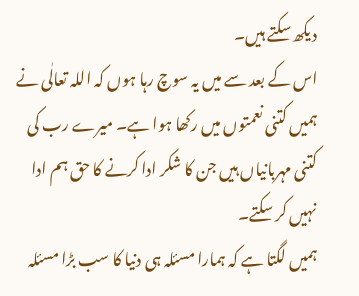دیکھ سکتے ہیں۔
اس کے بعد سے میں یہ سوچ رہا ہوں کہ اللہ تعالٰی نے ہمیں کتنی نعمتوں میں رکھا ہوا ہے۔ میرے رب کی کتنی مہربانیاں ہیں جن کا شکر ادا کرنے کا حق ہم ادا نہیں کر سکتے۔
ہمیں لگتا ہے کہ ہمارا مسئلہ ہی دنیا کا سب بڑا مسئلہ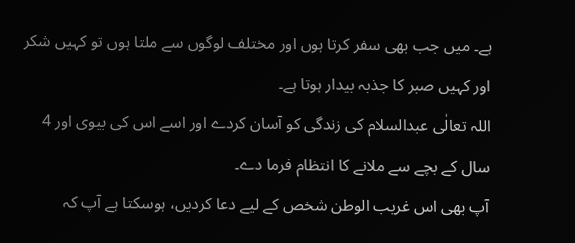ہے۔ میں جب بھی سفر کرتا ہوں اور مختلف لوگوں سے ملتا ہوں تو کہیں شکر اور کہیں صبر کا جذبہ بیدار ہوتا ہے۔
اللہ تعالٰی عبدالسلام کی زندگی کو آسان کردے اور اسے اس کی بیوی اور 4 سال کے بچے سے ملانے کا انتظام فرما دے۔
آپ بھی اس غریب الوطن شخص کے لیے دعا کردیں، ہوسکتا ہے آپ کہ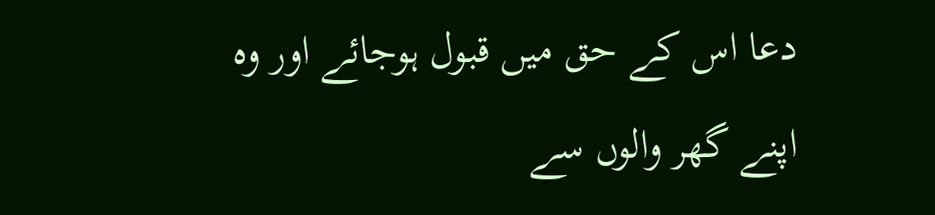دعا اس کے حق میں قبول ہوجائے اور وہ اپنے گھر والوں سے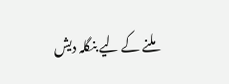ملنے کے لیے بنگلہ دیش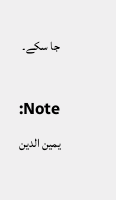جا سکے۔

Note: یمین الدین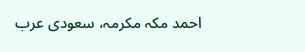احمد مکہ مکرمہ، سعودی عرب